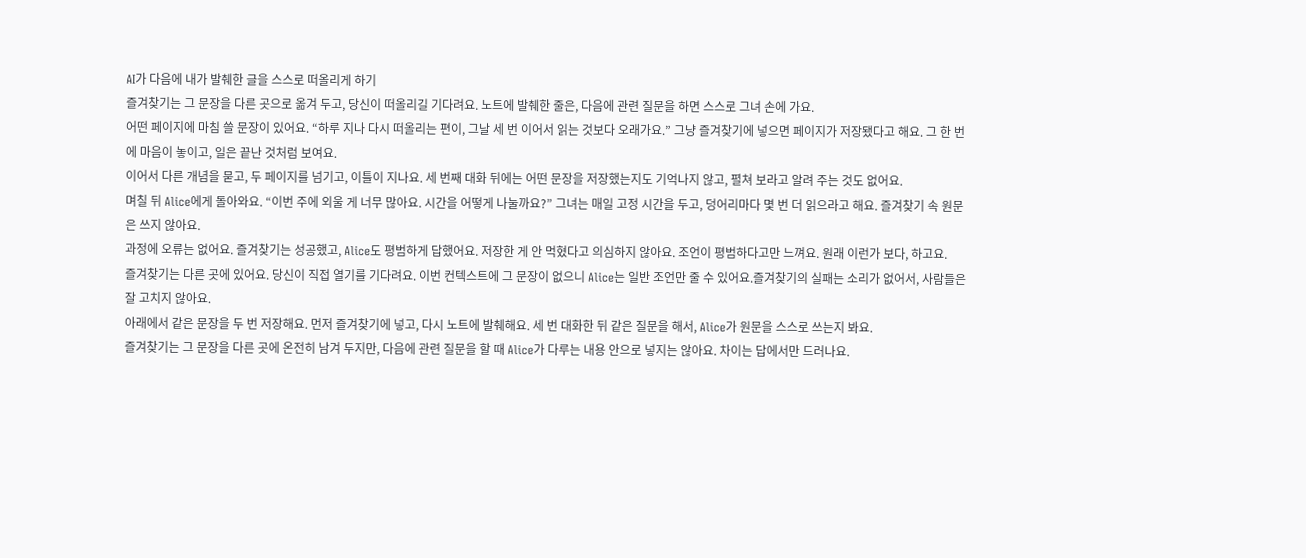AI가 다음에 내가 발췌한 글을 스스로 떠올리게 하기
즐겨찾기는 그 문장을 다른 곳으로 옮겨 두고, 당신이 떠올리길 기다려요. 노트에 발췌한 줄은, 다음에 관련 질문을 하면 스스로 그녀 손에 가요.
어떤 페이지에 마침 쓸 문장이 있어요. “하루 지나 다시 떠올리는 편이, 그날 세 번 이어서 읽는 것보다 오래가요.” 그냥 즐겨찾기에 넣으면 페이지가 저장됐다고 해요. 그 한 번에 마음이 놓이고, 일은 끝난 것처럼 보여요.
이어서 다른 개념을 묻고, 두 페이지를 넘기고, 이틀이 지나요. 세 번째 대화 뒤에는 어떤 문장을 저장했는지도 기억나지 않고, 펼쳐 보라고 알려 주는 것도 없어요.
며칠 뒤 Alice에게 돌아와요. “이번 주에 외울 게 너무 많아요. 시간을 어떻게 나눌까요?” 그녀는 매일 고정 시간을 두고, 덩어리마다 몇 번 더 읽으라고 해요. 즐겨찾기 속 원문은 쓰지 않아요.
과정에 오류는 없어요. 즐겨찾기는 성공했고, Alice도 평범하게 답했어요. 저장한 게 안 먹혔다고 의심하지 않아요. 조언이 평범하다고만 느껴요. 원래 이런가 보다, 하고요.
즐겨찾기는 다른 곳에 있어요. 당신이 직접 열기를 기다려요. 이번 컨텍스트에 그 문장이 없으니 Alice는 일반 조언만 줄 수 있어요.즐겨찾기의 실패는 소리가 없어서, 사람들은 잘 고치지 않아요.
아래에서 같은 문장을 두 번 저장해요. 먼저 즐겨찾기에 넣고, 다시 노트에 발췌해요. 세 번 대화한 뒤 같은 질문을 해서, Alice가 원문을 스스로 쓰는지 봐요.
즐겨찾기는 그 문장을 다른 곳에 온전히 남겨 두지만, 다음에 관련 질문을 할 때 Alice가 다루는 내용 안으로 넣지는 않아요. 차이는 답에서만 드러나요.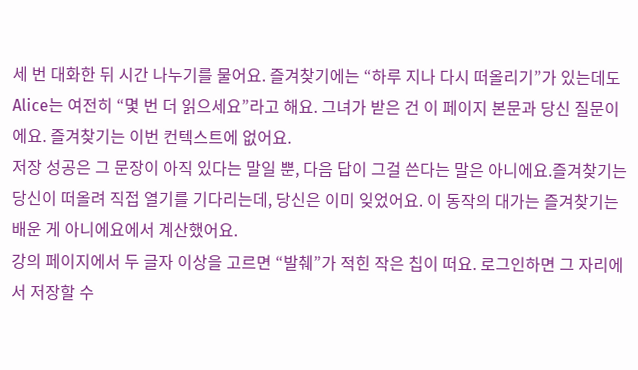세 번 대화한 뒤 시간 나누기를 물어요. 즐겨찾기에는 “하루 지나 다시 떠올리기”가 있는데도 Alice는 여전히 “몇 번 더 읽으세요”라고 해요. 그녀가 받은 건 이 페이지 본문과 당신 질문이에요. 즐겨찾기는 이번 컨텍스트에 없어요.
저장 성공은 그 문장이 아직 있다는 말일 뿐, 다음 답이 그걸 쓴다는 말은 아니에요.즐겨찾기는 당신이 떠올려 직접 열기를 기다리는데, 당신은 이미 잊었어요. 이 동작의 대가는 즐겨찾기는 배운 게 아니에요에서 계산했어요.
강의 페이지에서 두 글자 이상을 고르면 “발췌”가 적힌 작은 칩이 떠요. 로그인하면 그 자리에서 저장할 수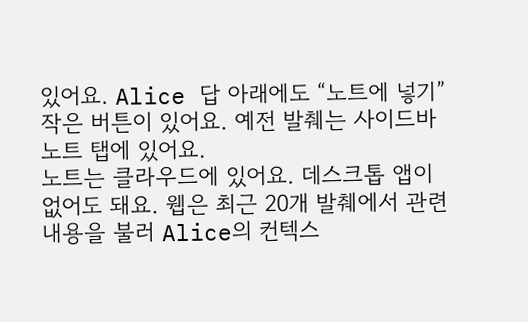있어요. Alice 답 아래에도 “노트에 넣기” 작은 버튼이 있어요. 예전 발췌는 사이드바 노트 탭에 있어요.
노트는 클라우드에 있어요. 데스크톱 앱이 없어도 돼요. 웹은 최근 20개 발췌에서 관련 내용을 불러 Alice의 컨텍스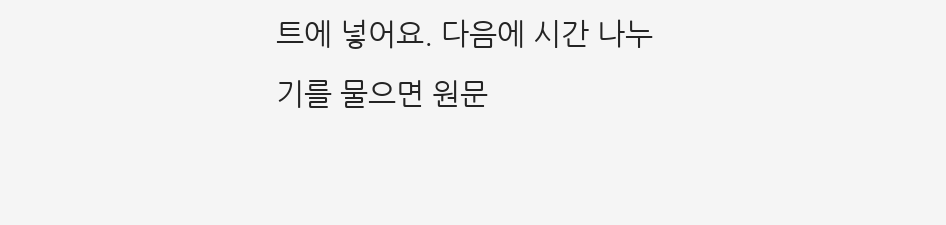트에 넣어요. 다음에 시간 나누기를 물으면 원문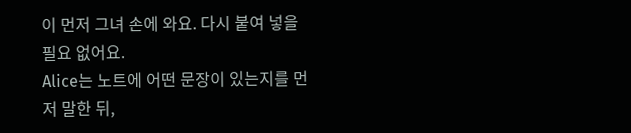이 먼저 그녀 손에 와요. 다시 붙여 넣을 필요 없어요.
Alice는 노트에 어떤 문장이 있는지를 먼저 말한 뒤,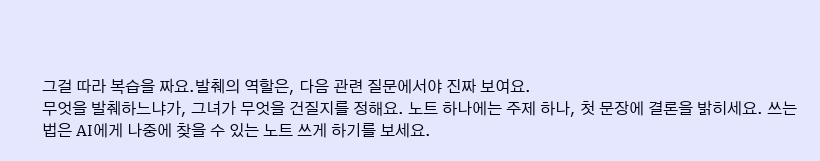그걸 따라 복습을 짜요.발췌의 역할은, 다음 관련 질문에서야 진짜 보여요.
무엇을 발췌하느냐가, 그녀가 무엇을 건질지를 정해요. 노트 하나에는 주제 하나, 첫 문장에 결론을 밝히세요. 쓰는 법은 AI에게 나중에 찾을 수 있는 노트 쓰게 하기를 보세요.